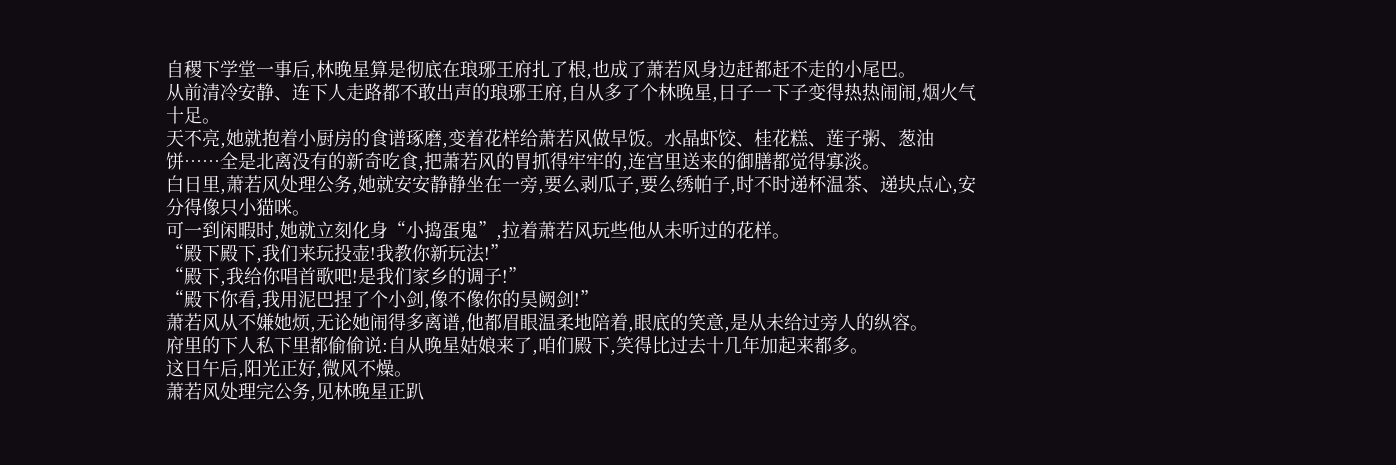自稷下学堂一事后,林晚星算是彻底在琅琊王府扎了根,也成了萧若风身边赶都赶不走的小尾巴。
从前清冷安静、连下人走路都不敢出声的琅琊王府,自从多了个林晚星,日子一下子变得热热闹闹,烟火气十足。
天不亮,她就抱着小厨房的食谱琢磨,变着花样给萧若风做早饭。水晶虾饺、桂花糕、莲子粥、葱油饼……全是北离没有的新奇吃食,把萧若风的胃抓得牢牢的,连宫里送来的御膳都觉得寡淡。
白日里,萧若风处理公务,她就安安静静坐在一旁,要么剥瓜子,要么绣帕子,时不时递杯温茶、递块点心,安分得像只小猫咪。
可一到闲暇时,她就立刻化身“小捣蛋鬼”,拉着萧若风玩些他从未听过的花样。
“殿下殿下,我们来玩投壶!我教你新玩法!”
“殿下,我给你唱首歌吧!是我们家乡的调子!”
“殿下你看,我用泥巴捏了个小剑,像不像你的昊阙剑!”
萧若风从不嫌她烦,无论她闹得多离谱,他都眉眼温柔地陪着,眼底的笑意,是从未给过旁人的纵容。
府里的下人私下里都偷偷说:自从晚星姑娘来了,咱们殿下,笑得比过去十几年加起来都多。
这日午后,阳光正好,微风不燥。
萧若风处理完公务,见林晚星正趴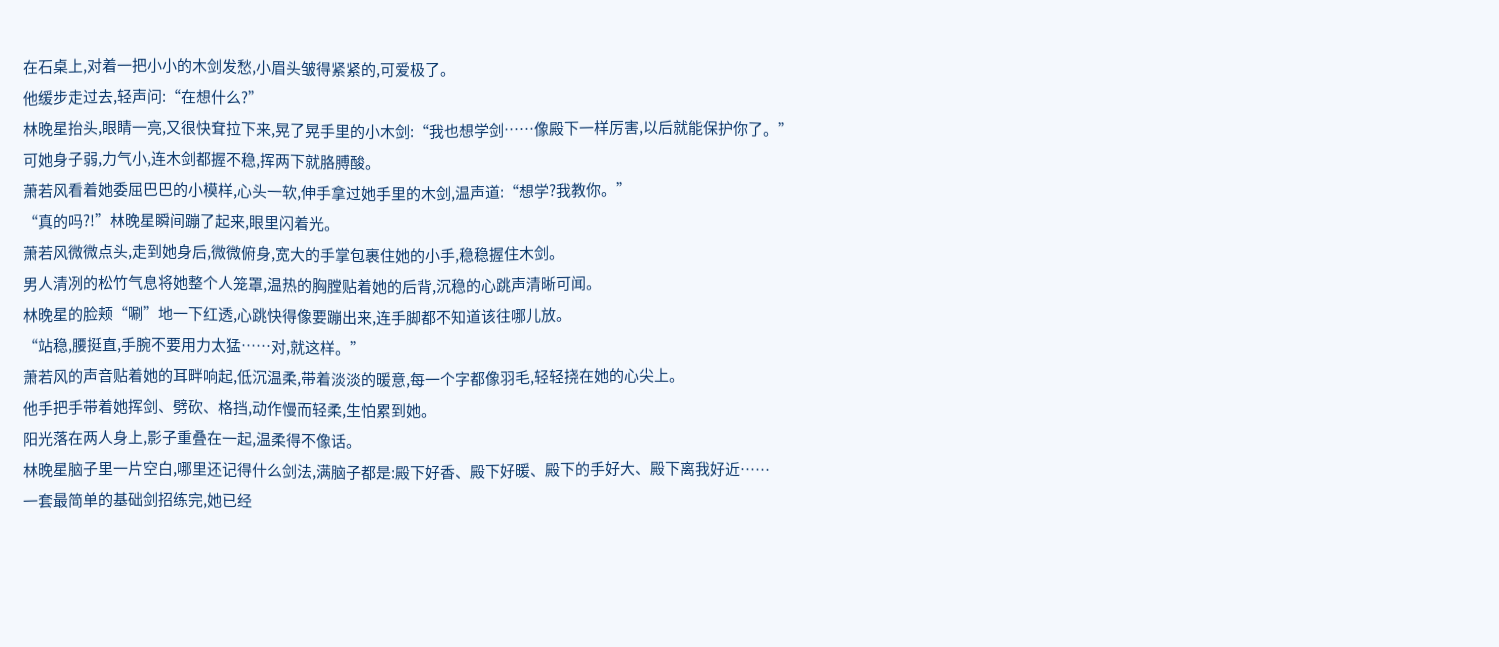在石桌上,对着一把小小的木剑发愁,小眉头皱得紧紧的,可爱极了。
他缓步走过去,轻声问:“在想什么?”
林晚星抬头,眼睛一亮,又很快耷拉下来,晃了晃手里的小木剑:“我也想学剑……像殿下一样厉害,以后就能保护你了。”
可她身子弱,力气小,连木剑都握不稳,挥两下就胳膊酸。
萧若风看着她委屈巴巴的小模样,心头一软,伸手拿过她手里的木剑,温声道:“想学?我教你。”
“真的吗?!”林晚星瞬间蹦了起来,眼里闪着光。
萧若风微微点头,走到她身后,微微俯身,宽大的手掌包裹住她的小手,稳稳握住木剑。
男人清冽的松竹气息将她整个人笼罩,温热的胸膛贴着她的后背,沉稳的心跳声清晰可闻。
林晚星的脸颊“唰”地一下红透,心跳快得像要蹦出来,连手脚都不知道该往哪儿放。
“站稳,腰挺直,手腕不要用力太猛……对,就这样。”
萧若风的声音贴着她的耳畔响起,低沉温柔,带着淡淡的暖意,每一个字都像羽毛,轻轻挠在她的心尖上。
他手把手带着她挥剑、劈砍、格挡,动作慢而轻柔,生怕累到她。
阳光落在两人身上,影子重叠在一起,温柔得不像话。
林晚星脑子里一片空白,哪里还记得什么剑法,满脑子都是:殿下好香、殿下好暖、殿下的手好大、殿下离我好近……
一套最简单的基础剑招练完,她已经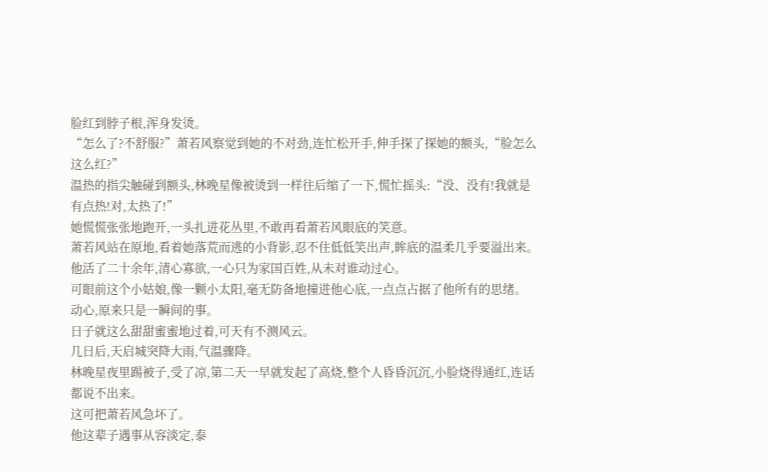脸红到脖子根,浑身发烫。
“怎么了?不舒服?”萧若风察觉到她的不对劲,连忙松开手,伸手探了探她的额头,“脸怎么这么红?”
温热的指尖触碰到额头,林晚星像被烫到一样往后缩了一下,慌忙摇头:“没、没有!我就是有点热!对,太热了!”
她慌慌张张地跑开,一头扎进花丛里,不敢再看萧若风眼底的笑意。
萧若风站在原地,看着她落荒而逃的小背影,忍不住低低笑出声,眸底的温柔几乎要溢出来。
他活了二十余年,清心寡欲,一心只为家国百姓,从未对谁动过心。
可眼前这个小姑娘,像一颗小太阳,毫无防备地撞进他心底,一点点占据了他所有的思绪。
动心,原来只是一瞬间的事。
日子就这么甜甜蜜蜜地过着,可天有不测风云。
几日后,天启城突降大雨,气温骤降。
林晚星夜里踢被子,受了凉,第二天一早就发起了高烧,整个人昏昏沉沉,小脸烧得通红,连话都说不出来。
这可把萧若风急坏了。
他这辈子遇事从容淡定,泰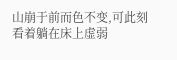山崩于前而色不变,可此刻看着躺在床上虚弱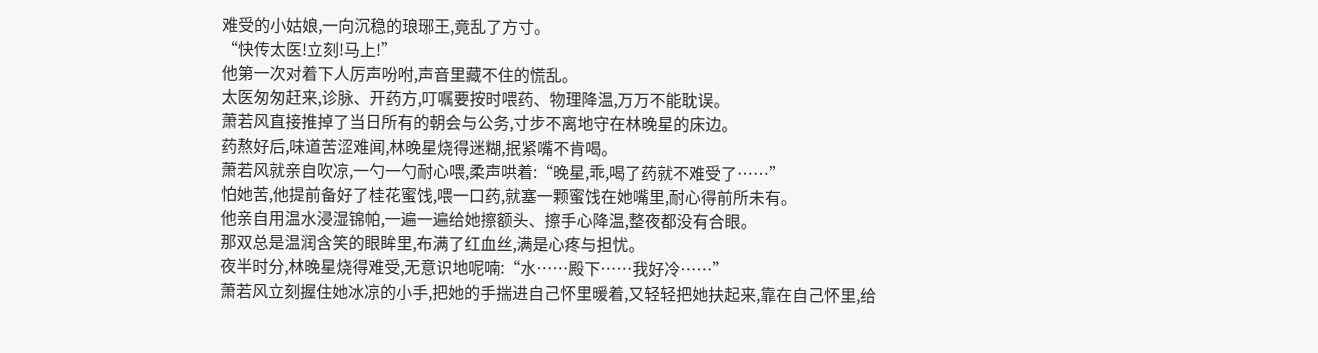难受的小姑娘,一向沉稳的琅琊王,竟乱了方寸。
“快传太医!立刻!马上!”
他第一次对着下人厉声吩咐,声音里藏不住的慌乱。
太医匆匆赶来,诊脉、开药方,叮嘱要按时喂药、物理降温,万万不能耽误。
萧若风直接推掉了当日所有的朝会与公务,寸步不离地守在林晚星的床边。
药熬好后,味道苦涩难闻,林晚星烧得迷糊,抿紧嘴不肯喝。
萧若风就亲自吹凉,一勺一勺耐心喂,柔声哄着:“晚星,乖,喝了药就不难受了……”
怕她苦,他提前备好了桂花蜜饯,喂一口药,就塞一颗蜜饯在她嘴里,耐心得前所未有。
他亲自用温水浸湿锦帕,一遍一遍给她擦额头、擦手心降温,整夜都没有合眼。
那双总是温润含笑的眼眸里,布满了红血丝,满是心疼与担忧。
夜半时分,林晚星烧得难受,无意识地呢喃:“水……殿下……我好冷……”
萧若风立刻握住她冰凉的小手,把她的手揣进自己怀里暖着,又轻轻把她扶起来,靠在自己怀里,给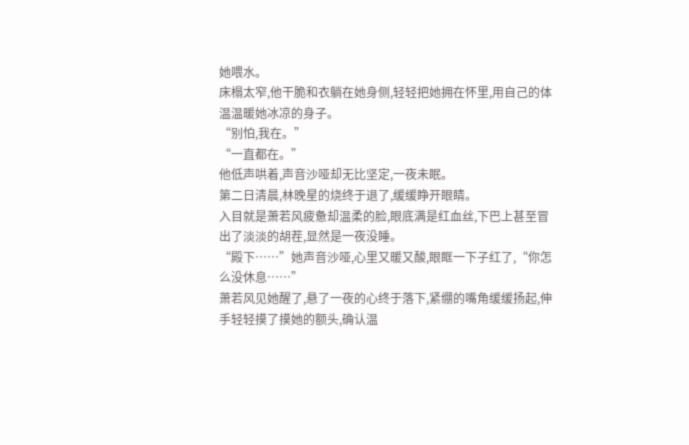她喂水。
床榻太窄,他干脆和衣躺在她身侧,轻轻把她拥在怀里,用自己的体温温暖她冰凉的身子。
“别怕,我在。”
“一直都在。”
他低声哄着,声音沙哑却无比坚定,一夜未眠。
第二日清晨,林晚星的烧终于退了,缓缓睁开眼睛。
入目就是萧若风疲惫却温柔的脸,眼底满是红血丝,下巴上甚至冒出了淡淡的胡茬,显然是一夜没睡。
“殿下……”她声音沙哑,心里又暖又酸,眼眶一下子红了,“你怎么没休息……”
萧若风见她醒了,悬了一夜的心终于落下,紧绷的嘴角缓缓扬起,伸手轻轻摸了摸她的额头,确认温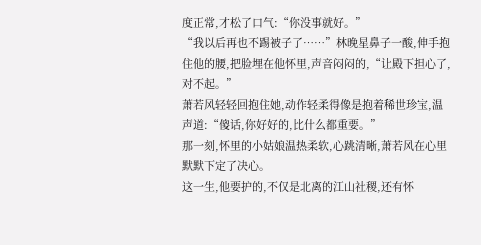度正常,才松了口气:“你没事就好。”
“我以后再也不踢被子了……”林晚星鼻子一酸,伸手抱住他的腰,把脸埋在他怀里,声音闷闷的,“让殿下担心了,对不起。”
萧若风轻轻回抱住她,动作轻柔得像是抱着稀世珍宝,温声道:“傻话,你好好的,比什么都重要。”
那一刻,怀里的小姑娘温热柔软,心跳清晰,萧若风在心里默默下定了决心。
这一生,他要护的,不仅是北离的江山社稷,还有怀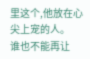里这个,他放在心尖上宠的人。
谁也不能再让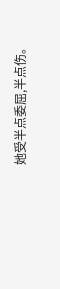她受半点委屈,半点伤。